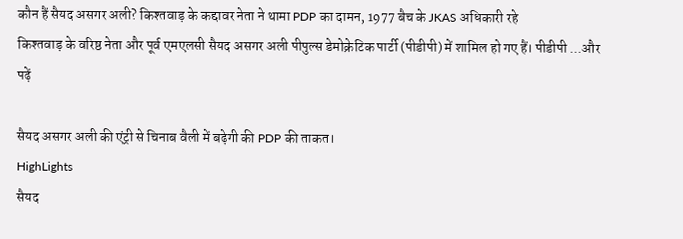कौन हैं सैयद असगर अली? किश्तवाड़ के कद्दावर नेता ने थामा PDP का दामन, 1977 बैच के JKAS अधिकारी रहे
किश्तवाड़ के वरिष्ठ नेता और पूर्व एमएलसी सैयद असगर अली पीपुल्स डेमोक्रेटिक पार्टी (पीडीपी) में शामिल हो गए हैं। पीडीपी ...और पढ़ें

सैयद असगर अली की एंट्री से चिनाब वैली में बढ़ेगी की PDP की ताकत।
HighLights
सैयद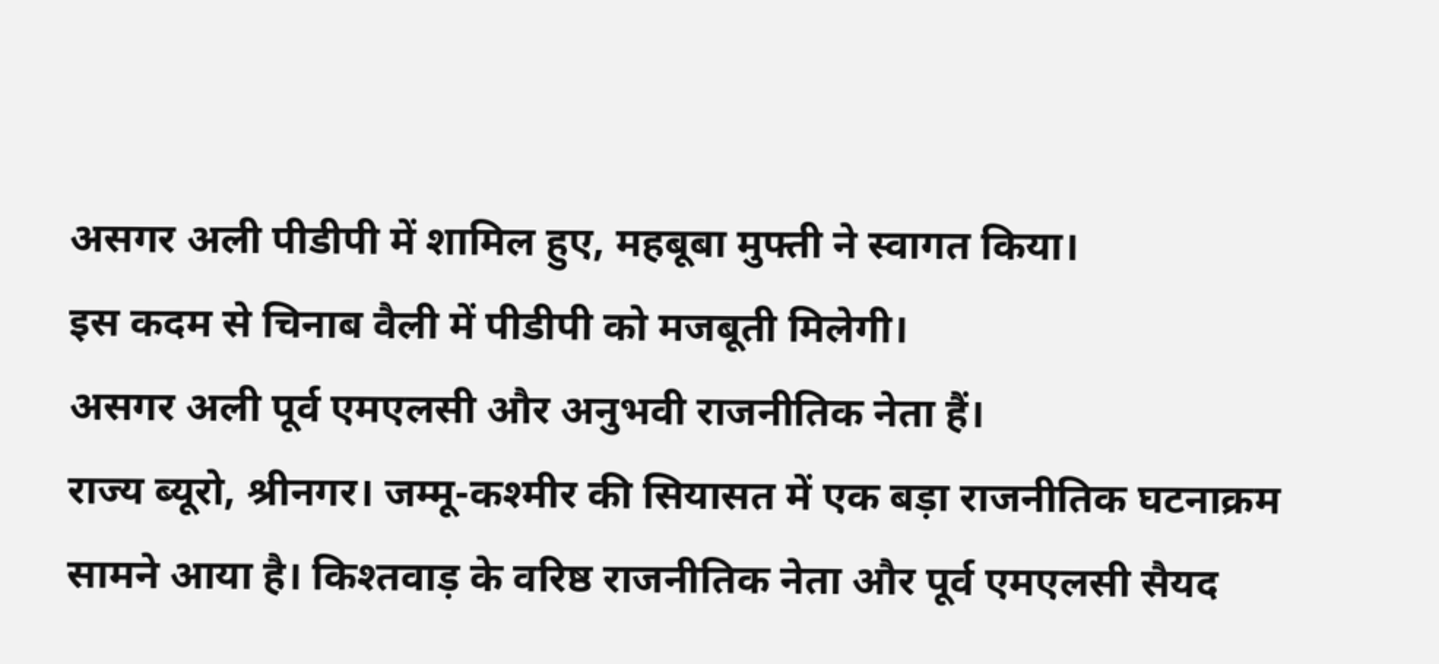असगर अली पीडीपी में शामिल हुए, महबूबा मुफ्ती ने स्वागत किया।
इस कदम से चिनाब वैली में पीडीपी को मजबूती मिलेगी।
असगर अली पूर्व एमएलसी और अनुभवी राजनीतिक नेता हैं।
राज्य ब्यूरो, श्रीनगर। जम्मू-कश्मीर की सियासत में एक बड़ा राजनीतिक घटनाक्रम सामने आया है। किश्तवाड़ के वरिष्ठ राजनीतिक नेता और पूर्व एमएलसी सैयद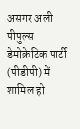असगर अली पीपुल्स डेमोक्रेटिक पार्टी (पीडीपी) में शामिल हो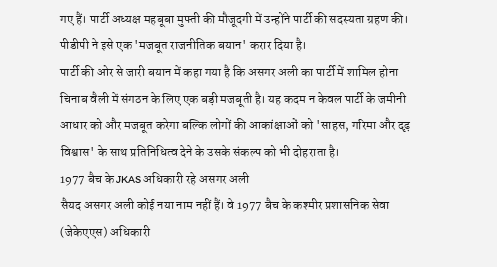गए हैं। पार्टी अध्यक्ष महबूबा मुफ्ती की मौजूदगी में उन्होंने पार्टी की सदस्यता ग्रहण की। पीडीपी ने इसे एक 'मजबूत राजनीतिक बयान' करार दिया है।
पार्टी की ओर से जारी बयान में कहा गया है कि असगर अली का पार्टी में शामिल होना चिनाब वैली में संगठन के लिए एक बड़ी मजबूती है। यह कदम न केवल पार्टी के जमीनी आधार को और मजबूत करेगा बल्कि लोगों की आकांक्षाओं को 'साहस, गरिमा और दृढ़ विश्वास' के साथ प्रतिनिधित्व देने के उसके संकल्प को भी दोहराता है।
1977 बैच के JKAS अधिकारी रहे असगर अली
सैयद असगर अली कोई नया नाम नहीं हैं। वे 1977 बैच के कश्मीर प्रशासनिक सेवा (जेकेएएस) अधिकारी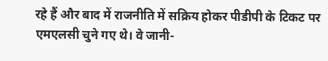रहे हैं और बाद में राजनीति में सक्रिय होकर पीडीपी के टिकट पर एमएलसी चुने गए थे। वे जानी-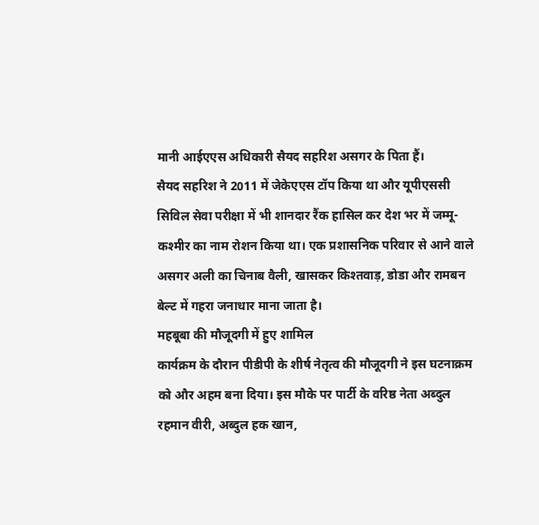मानी आईएएस अधिकारी सैयद सहरिश असगर के पिता हैं।
सैयद सहरिश ने 2011 में जेकेएएस टॉप किया था और यूपीएससी सिविल सेवा परीक्षा में भी शानदार रैंक हासिल कर देश भर में जम्मू-कश्मीर का नाम रोशन किया था। एक प्रशासनिक परिवार से आने वाले असगर अली का चिनाब वैली, खासकर किश्तवाड़, डोडा और रामबन बेल्ट में गहरा जनाधार माना जाता है।
महबूबा की मौजूदगी में हुए शामिल
कार्यक्रम के दौरान पीडीपी के शीर्ष नेतृत्व की मौजूदगी ने इस घटनाक्रम को और अहम बना दिया। इस मौके पर पार्टी के वरिष्ठ नेता अब्दुल रहमान वीरी, अब्दुल हक खान,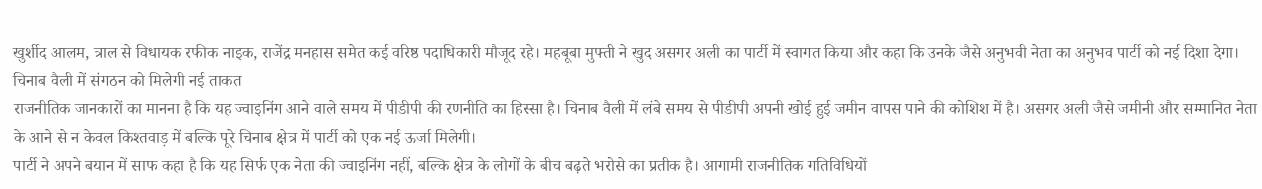खुर्शीद आलम, त्राल से विधायक रफीक नाइक, राजेंद्र मनहास समेत कई वरिष्ठ पदाधिकारी मौजूद रहे। महबूबा मुफ्ती ने खुद असगर अली का पार्टी में स्वागत किया और कहा कि उनके जैसे अनुभवी नेता का अनुभव पार्टी को नई दिशा देगा।
चिनाब वैली में संगठन को मिलेगी नई ताकत
राजनीतिक जानकारों का मानना है कि यह ज्वाइनिंग आने वाले समय में पीडीपी की रणनीति का हिस्सा है। चिनाब वैली में लंबे समय से पीडीपी अपनी खोई हुई जमीन वापस पाने की कोशिश में है। असगर अली जैसे जमीनी और सम्मानित नेता के आने से न केवल किश्तवाड़ में बल्कि पूरे चिनाब क्षेत्र में पार्टी को एक नई ऊर्जा मिलेगी।
पार्टी ने अपने बयान में साफ कहा है कि यह सिर्फ एक नेता की ज्वाइनिंग नहीं, बल्कि क्षेत्र के लोगों के बीच बढ़ते भरोसे का प्रतीक है। आगामी राजनीतिक गतिविधियों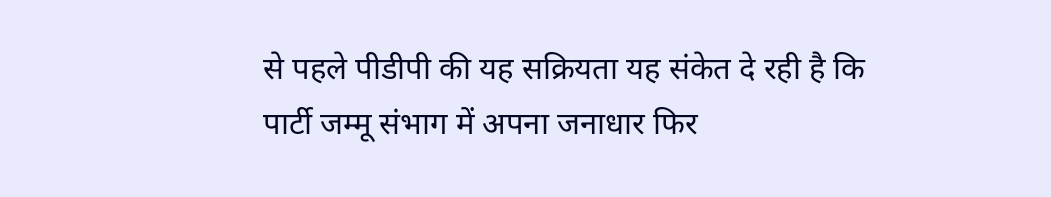से पहले पीडीपी की यह सक्रियता यह संकेत दे रही है कि पार्टी जम्मू संभाग में अपना जनाधार फिर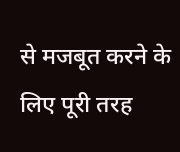से मजबूत करने के लिए पूरी तरह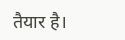तैयार है।